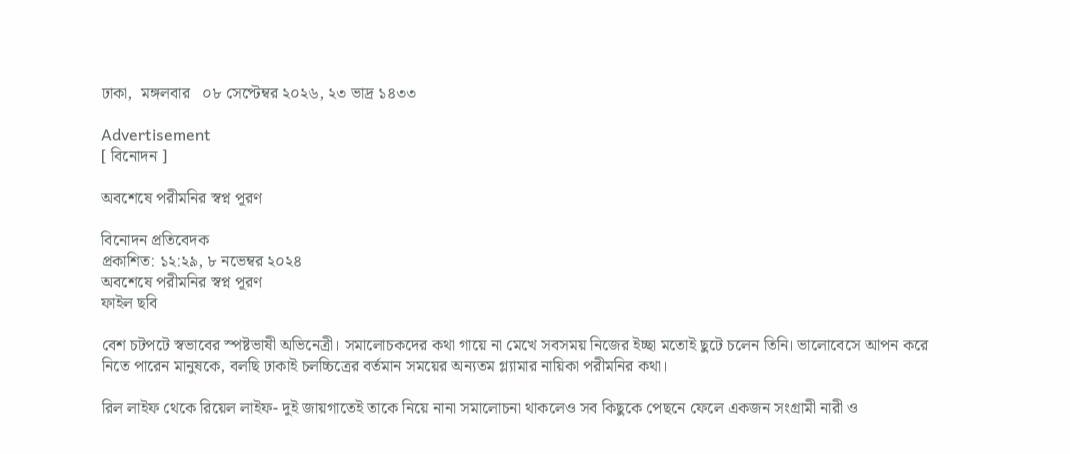ঢাকা,  মঙ্গলবার   ০৮ সেপ্টেম্বর ২০২৬, ২৩ ভাদ্র ১৪৩৩

Advertisement
[ বিনোদন ]

অবশেষে পরীমনির স্বপ্ন পূরণ

বিনোদন প্রতিবেদক
প্রকাশিত: ১২:২৯, ৮ নভেম্বর ২০২৪
অবশেষে পরীমনির স্বপ্ন পূরণ
ফাইল ছবি

বেশ চটপটে স্বভাবের স্পষ্টভাষী অভিনেত্রী। সমালোচকদের কথা গায়ে না মেখে সবসময় নিজের ইচ্ছা মতোই ছুটে চলেন তিনি। ভালোবেসে আপন করে নিতে পারেন মানুষকে, বলছি ঢাকাই চলচ্চিত্রের বর্তমান সময়ের অন্যতম গ্ল্যামার নায়িকা পরীমনির কথা।

রিল লাইফ থেকে রিয়েল লাইফ- দুই জায়গাতেই তাকে নিয়ে নানা সমালোচনা থাকলেও সব কিছুকে পেছনে ফেলে একজন সংগ্রামী নারী ও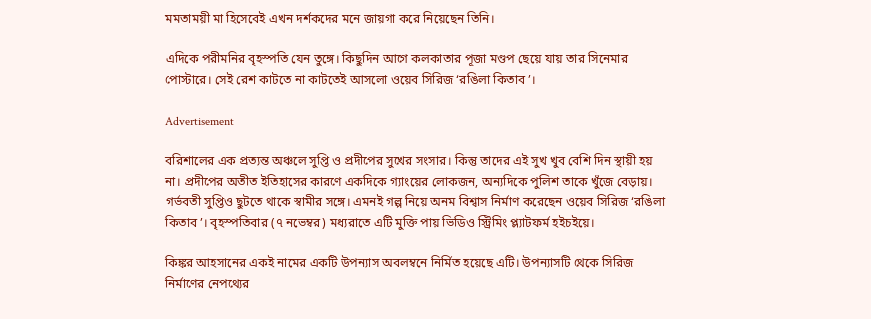মমতাময়ী মা হিসেবেই এখন দর্শকদের মনে জায়গা করে নিয়েছেন তিনি।

এদিকে পরীমনির বৃহস্পতি যেন তুঙ্গে। কিছুদিন আগে কলকাতার পূজা মণ্ডপ ছেয়ে যায় তার সিনেমার পোস্টারে। সেই রেশ কাটতে না কাটতেই আসলো ওয়েব সিরিজ ‘রঙিলা কিতাব’।

Advertisement

বরিশালের এক প্রত্যন্ত অঞ্চলে সুপ্তি ও প্রদীপের সুখের সংসার। কিন্তু তাদের এই সুখ খুব বেশি দিন স্থায়ী হয় না। প্রদীপের অতীত ইতিহাসের কারণে একদিকে গ্যাংয়ের লোকজন, অন্যদিকে পুলিশ তাকে খুঁজে বেড়ায়। গর্ভবতী সুপ্তিও ছুটতে থাকে স্বামীর সঙ্গে। এমনই গল্প নিয়ে অনম বিশ্বাস নির্মাণ করেছেন ওয়েব সিরিজ ‘রঙিলা কিতাব’। বৃহস্পতিবার (৭ নভেম্বর) মধ্যরাতে এটি মুক্তি পায় ভিডিও স্ট্রিমিং প্ল্যাটফর্ম হইচইয়ে।

কিঙ্কর আহসানের একই নামের একটি উপন্যাস অবলম্বনে নির্মিত হয়েছে এটি। উপন্যাসটি থেকে সিরিজ নির্মাণের নেপথ্যের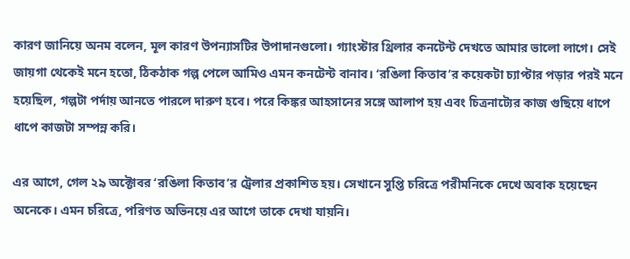কারণ জানিয়ে অনম বলেন, মূল কারণ উপন্যাসটির উপাদানগুলো। গ্যাংস্টার থ্রিলার কনটেন্ট দেখতে আমার ভালো লাগে। সেই জায়গা থেকেই মনে হতো, ঠিকঠাক গল্প পেলে আমিও এমন কনটেন্ট বানাব। ‘রঙিলা কিতাব’র কয়েকটা চ্যাপ্টার পড়ার পরই মনে হয়েছিল, গল্পটা পর্দায় আনতে পারলে দারুণ হবে। পরে কিঙ্কর আহসানের সঙ্গে আলাপ হয় এবং চিত্রনাট্যের কাজ গুছিয়ে ধাপে ধাপে কাজটা সম্পন্ন করি।

এর আগে, গেল ২৯ অক্টোবর ‘রঙিলা কিতাব’র ট্রেলার প্রকাশিত হয়। সেখানে সুপ্তি চরিত্রে পরীমনিকে দেখে অবাক হয়েছেন অনেকে। এমন চরিত্রে, পরিণত অভিনয়ে এর আগে তাকে দেখা যায়নি।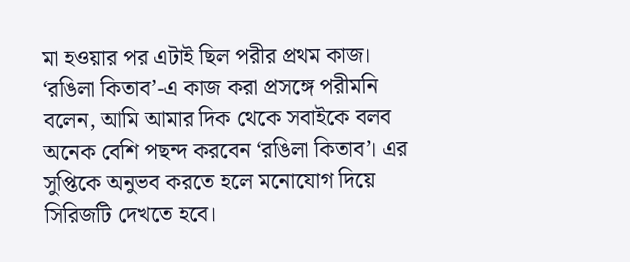মা হওয়ার পর এটাই ছিল পরীর প্রথম কাজ। ‘রঙিলা কিতাব’-এ কাজ করা প্রসঙ্গে পরীমনি বলেন, আমি আমার দিক থেকে সবাইকে বলব অনেক বেশি পছন্দ করবেন ‘রঙিলা কিতাব’। এর সুপ্তিকে অনুভব করতে হলে মনোযোগ দিয়ে সিরিজটি দেখতে হবে।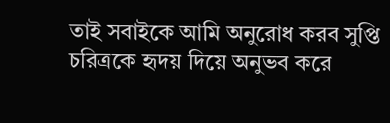তাই সবাইকে আমি অনুরোধ করব সুপ্তি চরিত্রকে হৃদয় দিয়ে অনুভব করে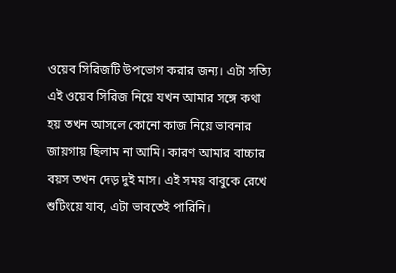ওয়েব সিরিজটি উপভোগ করার জন্য। এটা সত্যি এই ওয়েব সিরিজ নিয়ে যখন আমার সঙ্গে কথা হয় তখন আসলে কোনো কাজ নিয়ে ভাবনার জায়গায় ছিলাম না আমি। কারণ আমার বাচ্চার বয়স তখন দেড় দুই মাস। এই সময় বাবুকে রেখে শুটিংয়ে যাব, এটা ভাবতেই পারিনি।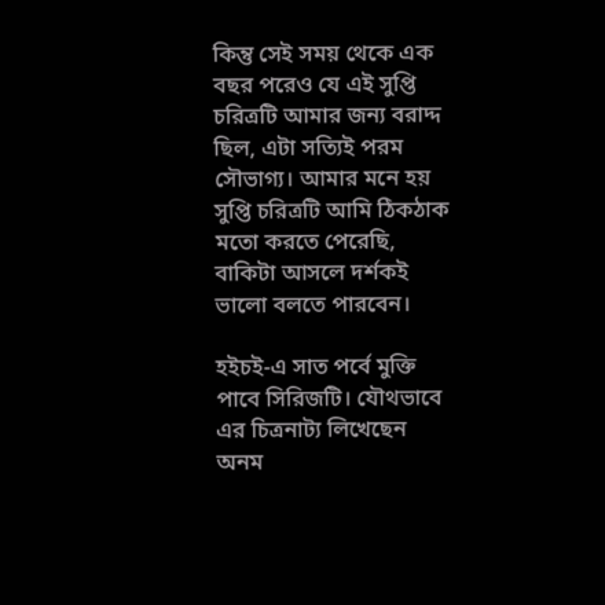কিন্তু সেই সময় থেকে এক বছর পরেও যে এই সুপ্তি চরিত্রটি আমার জন্য বরাদ্দ ছিল, এটা সত্যিই পরম সৌভাগ্য। আমার মনে হয় সুপ্তি চরিত্রটি আমি ঠিকঠাক মতো করতে পেরেছি, বাকিটা আসলে দর্শকই ভালো বলতে পারবেন।

হইচই-এ সাত পর্বে মুক্তি পাবে সিরিজটি। যৌথভাবে এর চিত্রনাট্য লিখেছেন অনম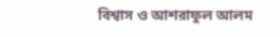বিশ্বাস ও আশরাফুল আলম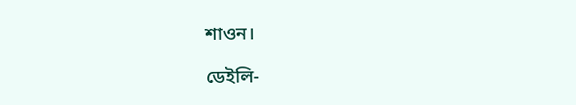শাওন।

ডেইলি-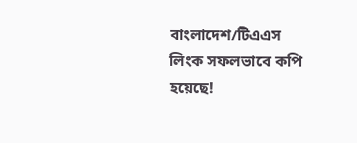বাংলাদেশ/টিএএস
লিংক সফলভাবে কপি হয়েছে!